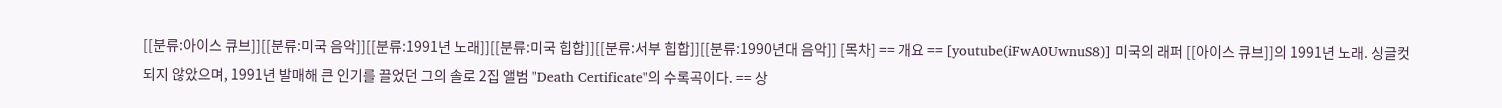[[분류:아이스 큐브]][[분류:미국 음악]][[분류:1991년 노래]][[분류:미국 힙합]][[분류:서부 힙합]][[분류:1990년대 음악]] [목차] == 개요 == [youtube(iFwA0UwnuS8)] 미국의 래퍼 [[아이스 큐브]]의 1991년 노래. 싱글컷 되지 않았으며, 1991년 발매해 큰 인기를 끌었던 그의 솔로 2집 앨범 "Death Certificate"의 수록곡이다. == 상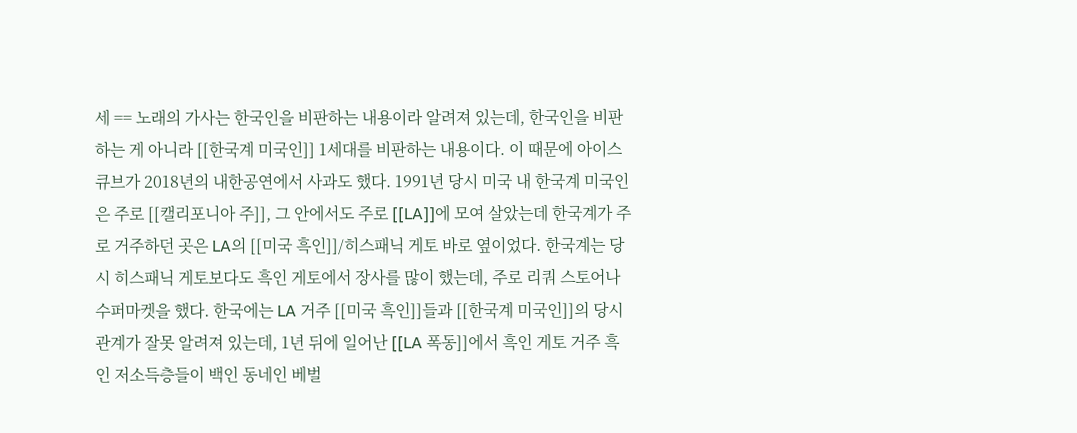세 == 노래의 가사는 한국인을 비판하는 내용이라 알려져 있는데, 한국인을 비판하는 게 아니라 [[한국계 미국인]] 1세대를 비판하는 내용이다. 이 때문에 아이스 큐브가 2018년의 내한공연에서 사과도 했다. 1991년 당시 미국 내 한국계 미국인은 주로 [[캘리포니아 주]], 그 안에서도 주로 [[LA]]에 모여 살았는데 한국계가 주로 거주하던 곳은 LA의 [[미국 흑인]]/히스패닉 게토 바로 옆이었다. 한국계는 당시 히스패닉 게토보다도 흑인 게토에서 장사를 많이 했는데, 주로 리쿼 스토어나 수퍼마켓을 했다. 한국에는 LA 거주 [[미국 흑인]]들과 [[한국계 미국인]]의 당시 관계가 잘못 알려져 있는데, 1년 뒤에 일어난 [[LA 폭동]]에서 흑인 게토 거주 흑인 저소득층들이 백인 동네인 베벌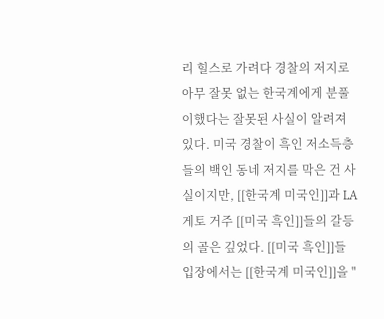리 힐스로 가려다 경찰의 저지로 아무 잘못 없는 한국계에게 분풀이했다는 잘못된 사실이 알려져 있다. 미국 경찰이 흑인 저소득층들의 백인 동네 저지를 막은 건 사실이지만, [[한국계 미국인]]과 LA 게토 거주 [[미국 흑인]]들의 갈등의 골은 깊었다. [[미국 흑인]]들 입장에서는 [[한국계 미국인]]을 "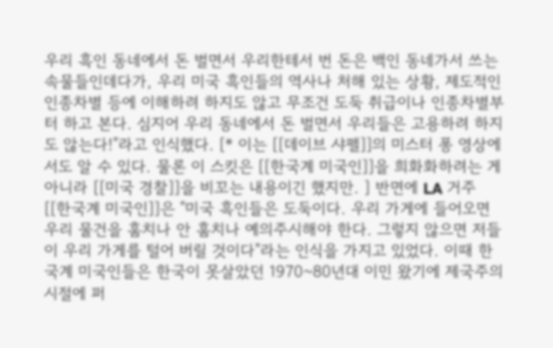우리 흑인 동네에서 돈 벌면서 우리한테서 번 돈은 백인 동네가서 쓰는 속물들인데다가, 우리 미국 흑인들의 역사나 처해 있는 상황, 제도적인 인종차별 등에 이해하려 하지도 않고 무조건 도둑 취급이나 인종차별부터 하고 본다. 심지어 우리 동네에서 돈 벌면서 우리들은 고용하려 하지도 않는다!"라고 인식했다. [* 이는 [[데이브 샤펠]]의 미스터 퐁 영상에서도 알 수 있다. 물론 이 스킷은 [[한국계 미국인]]을 희화화하려는 게 아니라 [[미국 경찰]]을 비꼬는 내용이긴 했지만. ] 반면에 LA 거주 [[한국계 미국인]]은 "미국 흑인들은 도둑이다. 우리 가게에 들어오면 우리 물건을 훔치나 안 훔치나 예의주시해야 한다. 그렇지 않으면 저들이 우리 가게를 털어 버릴 것이다"라는 인식을 가지고 있었다. 이때 한국계 미국인들은 한국이 못살았던 1970~80년대 이민 왔기에 제국주의 시절에 퍼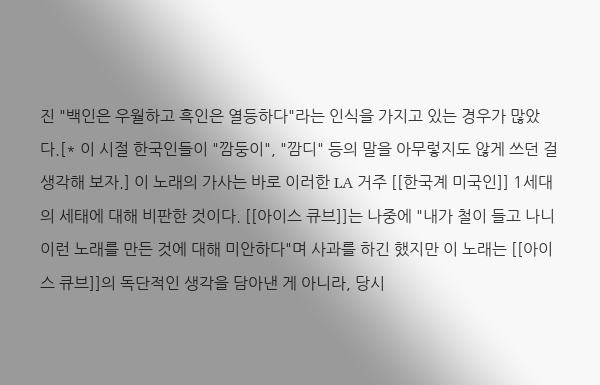진 "백인은 우월하고 흑인은 열등하다"라는 인식을 가지고 있는 경우가 많았다.[* 이 시절 한국인들이 "깜둥이", "깜디" 등의 말을 아무렇지도 않게 쓰던 걸 생각해 보자.] 이 노래의 가사는 바로 이러한 LA 거주 [[한국계 미국인]] 1세대의 세태에 대해 비판한 것이다. [[아이스 큐브]]는 나중에 "내가 철이 들고 나니 이런 노래를 만든 것에 대해 미안하다"며 사과를 하긴 했지만 이 노래는 [[아이스 큐브]]의 독단적인 생각을 담아낸 게 아니라, 당시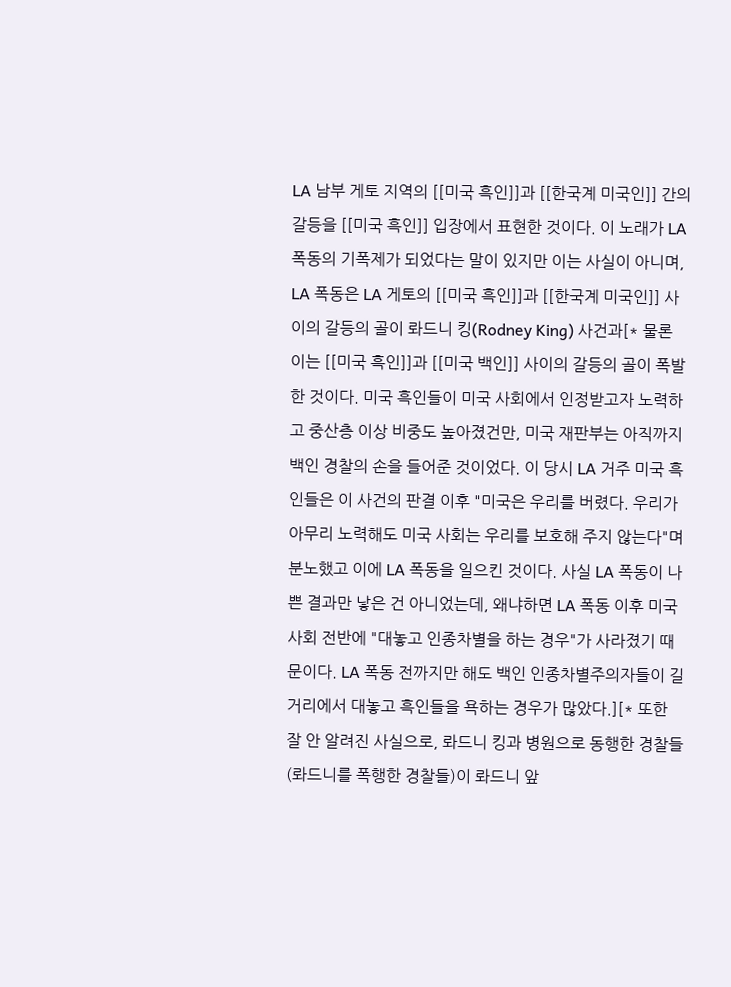LA 남부 게토 지역의 [[미국 흑인]]과 [[한국계 미국인]] 간의 갈등을 [[미국 흑인]] 입장에서 표현한 것이다. 이 노래가 LA 폭동의 기폭제가 되었다는 말이 있지만 이는 사실이 아니며, LA 폭동은 LA 게토의 [[미국 흑인]]과 [[한국계 미국인]] 사이의 갈등의 골이 롸드니 킹(Rodney King) 사건과[* 물론 이는 [[미국 흑인]]과 [[미국 백인]] 사이의 갈등의 골이 폭발한 것이다. 미국 흑인들이 미국 사회에서 인정받고자 노력하고 중산층 이상 비중도 높아졌건만, 미국 재판부는 아직까지 백인 경찰의 손을 들어준 것이었다. 이 당시 LA 거주 미국 흑인들은 이 사건의 판결 이후 "미국은 우리를 버렸다. 우리가 아무리 노력해도 미국 사회는 우리를 보호해 주지 않는다"며 분노했고 이에 LA 폭동을 일으킨 것이다. 사실 LA 폭동이 나쁜 결과만 낳은 건 아니었는데, 왜냐하면 LA 폭동 이후 미국 사회 전반에 "대놓고 인종차별을 하는 경우"가 사라졌기 때문이다. LA 폭동 전까지만 해도 백인 인종차별주의자들이 길거리에서 대놓고 흑인들을 욕하는 경우가 많았다.][* 또한 잘 안 알려진 사실으로, 롸드니 킹과 병원으로 동행한 경찰들(롸드니를 폭행한 경찰들)이 롸드니 앞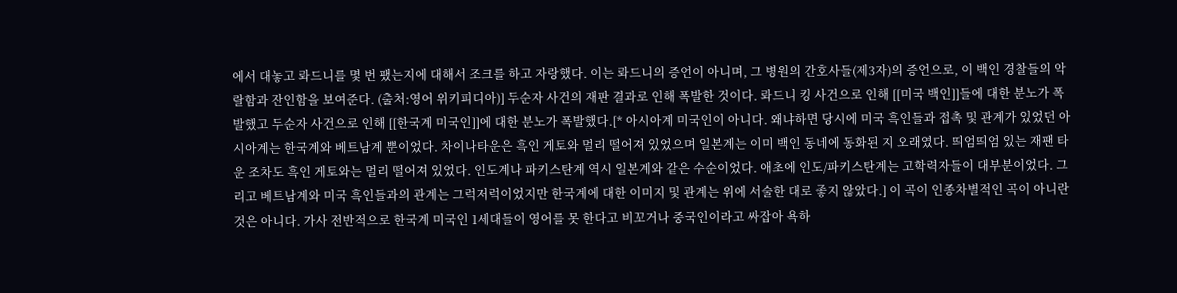에서 대놓고 롸드니를 몇 번 팼는지에 대해서 조크를 하고 자랑했다. 이는 롸드니의 증언이 아니며, 그 병원의 간호사들(제3자)의 증언으로, 이 백인 경찰들의 악랄함과 잔인함을 보여준다. (출처:영어 위키피디아)] 두순자 사건의 재판 결과로 인해 폭발한 것이다. 롸드니 킹 사건으로 인해 [[미국 백인]]들에 대한 분노가 폭발했고 두순자 사건으로 인해 [[한국계 미국인]]에 대한 분노가 폭발했다.[* 아시아계 미국인이 아니다. 왜냐하면 당시에 미국 흑인들과 접촉 및 관계가 있었던 아시아계는 한국계와 베트남계 뿐이었다. 차이나타운은 흑인 게토와 멀리 떨어져 있었으며 일본계는 이미 백인 동네에 동화된 지 오래였다. 띄엄띄엄 있는 재팬 타운 조차도 흑인 게토와는 멀리 떨어져 있었다. 인도계나 파키스탄계 역시 일본계와 같은 수순이었다. 애초에 인도/파키스탄계는 고학력자들이 대부분이었다. 그리고 베트남계와 미국 흑인들과의 관계는 그럭저럭이었지만 한국계에 대한 이미지 및 관계는 위에 서술한 대로 좋지 않았다.] 이 곡이 인종차별적인 곡이 아니란 것은 아니다. 가사 전반적으로 한국계 미국인 1세대들이 영어를 못 한다고 비꼬거나 중국인이라고 싸잡아 욕하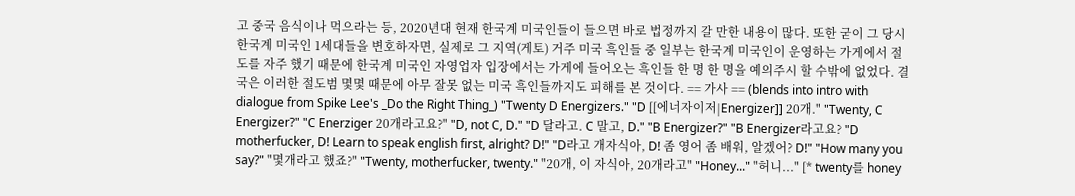고 중국 음식이나 먹으라는 등, 2020년대 현재 한국계 미국인들이 들으면 바로 법정까지 갈 만한 내용이 많다. 또한 굳이 그 당시 한국계 미국인 1세대들을 변호하자면, 실제로 그 지역(게토) 거주 미국 흑인들 중 일부는 한국계 미국인이 운영하는 가게에서 절도를 자주 했기 때문에 한국계 미국인 자영업자 입장에서는 가게에 들어오는 흑인들 한 명 한 명을 예의주시 할 수밖에 없었다. 결국은 이러한 절도범 몇몇 때문에 아무 잘못 없는 미국 흑인들까지도 피해를 본 것이다. == 가사 == (blends into intro with dialogue from Spike Lee's _Do the Right Thing_) "Twenty D Energizers." "D [[에너자이저|Energizer]] 20개." "Twenty, C Energizer?" "C Enerziger 20개라고요?" "D, not C, D." "D 달라고. C 말고, D." "B Energizer?" "B Energizer라고요? "D motherfucker, D! Learn to speak english first, alright? D!" "D라고 개자식아, D! 좀 영어 좀 배워, 알겠어? D!" "How many you say?" "몇개라고 했죠?" "Twenty, motherfucker, twenty." "20개, 이 자식아, 20개라고" "Honey..." "허니..." [* twenty를 honey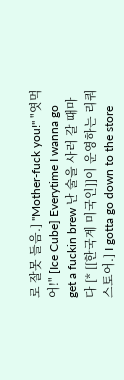로 잘못 들음.] "Mother-fuck you!" "엿먹어!" [Ice Cube] Everytime I wanna go get a fuckin brew 난 술을 사러 갈 때마다 [* [[한국계 미국인]]이 운영하는 리쿼 스토어.] I gotta go down to the store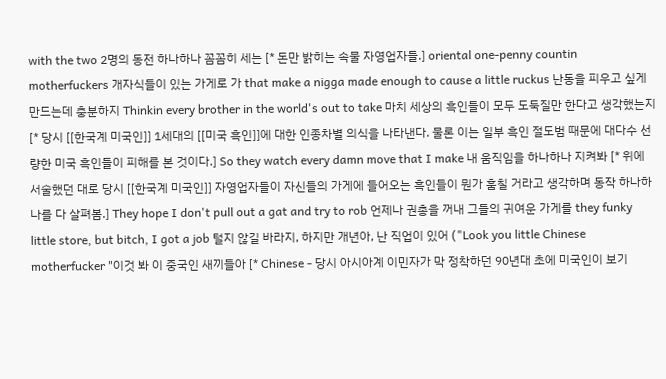with the two 2명의 동전 하나하나 꼼꼼히 세는 [* 돈만 밝히는 속물 자영업자들.] oriental one-penny countin motherfuckers 개자식들이 있는 가게로 가 that make a nigga made enough to cause a little ruckus 난동을 피우고 싶게 만드는데 충분하지 Thinkin every brother in the world's out to take 마치 세상의 흑인들이 모두 도둑질만 한다고 생각했는지 [* 당시 [[한국계 미국인]] 1세대의 [[미국 흑인]]에 대한 인종차별 의식을 나타낸다. 물론 이는 일부 흑인 절도범 때문에 대다수 선량한 미국 흑인들이 피해를 본 것이다.] So they watch every damn move that I make 내 움직임을 하나하나 지켜봐 [* 위에 서술했던 대로 당시 [[한국계 미국인]] 자영업자들이 자신들의 가게에 들어오는 흑인들이 뭔가 훔칠 거라고 생각하며 동작 하나하나를 다 살펴봄.] They hope I don't pull out a gat and try to rob 언제나 권총을 꺼내 그들의 귀여운 가게를 they funky little store, but bitch, I got a job 털지 않길 바라지, 하지만 개년아, 난 직업이 있어 ("Look you little Chinese motherfucker "이것 봐 이 중국인 새끼들아 [* Chinese - 당시 아시아계 이민자가 막 정착하던 90년대 초에 미국인이 보기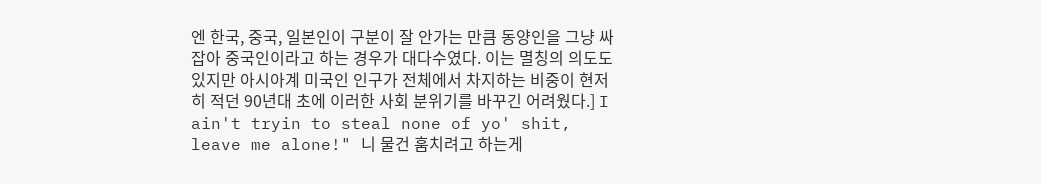엔 한국, 중국, 일본인이 구분이 잘 안가는 만큼 동양인을 그냥 싸잡아 중국인이라고 하는 경우가 대다수였다. 이는 멸칭의 의도도 있지만 아시아계 미국인 인구가 전체에서 차지하는 비중이 현저히 적던 90년대 초에 이러한 사회 분위기를 바꾸긴 어려웠다.] I ain't tryin to steal none of yo' shit, leave me alone!" 니 물건 훔치려고 하는게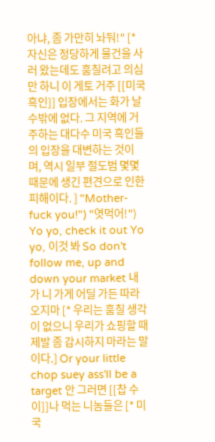아냐, 좀 가만히 놔둬!" [* 자신은 정당하게 물건을 사러 왔는데도 훔칠려고 의심만 하니 이 게토 거주 [[미국 흑인]] 입장에서는 화가 날 수밖에 없다. 그 지역에 거주하는 대다수 미국 흑인들의 입장을 대변하는 것이며, 역시 일부 절도범 몇몇 때문에 생긴 편견으로 인한 피해이다. ] "Mother-fuck you!") "엿먹어!") Yo yo, check it out Yo yo, 이것 봐 So don't follow me, up and down your market 내가 니 가게 어딜 가든 따라오지마 [* 우리는 훔칠 생각이 없으니 우리가 쇼핑할 때 제발 좀 감시하지 마라는 말이다.] Or your little chop suey ass'll be a target 안 그러면 [[찹 수이]]나 먹는 니놈들은 [* 미국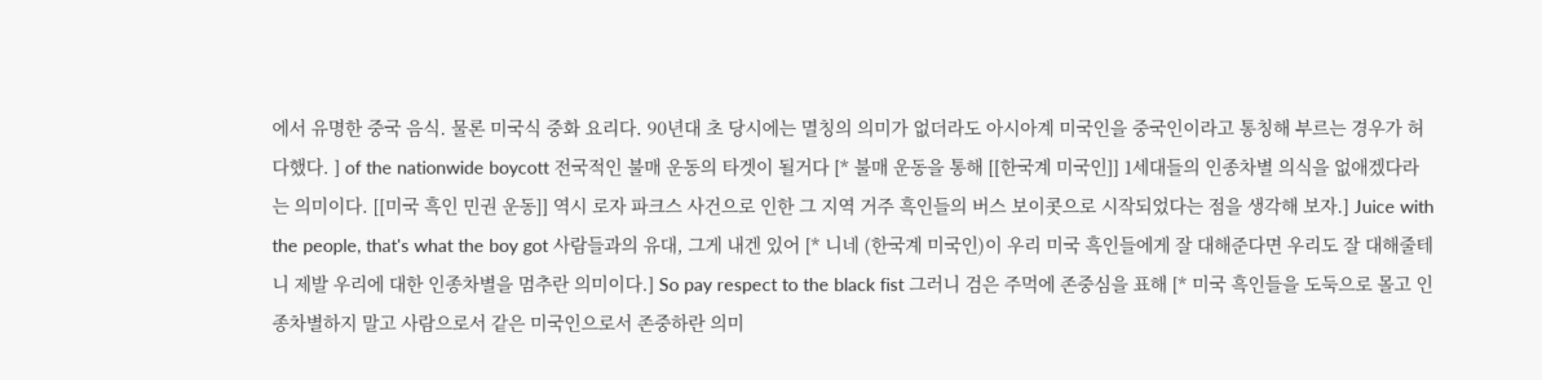에서 유명한 중국 음식. 물론 미국식 중화 요리다. 90년대 초 당시에는 멸칭의 의미가 없더라도 아시아계 미국인을 중국인이라고 통칭해 부르는 경우가 허다했다. ] of the nationwide boycott 전국적인 불매 운동의 타겟이 될거다 [* 불매 운동을 통해 [[한국계 미국인]] 1세대들의 인종차별 의식을 없애겠다라는 의미이다. [[미국 흑인 민권 운동]] 역시 로자 파크스 사건으로 인한 그 지역 거주 흑인들의 버스 보이콧으로 시작되었다는 점을 생각해 보자.] Juice with the people, that's what the boy got 사람들과의 유대, 그게 내겐 있어 [* 니네 (한국계 미국인)이 우리 미국 흑인들에게 잘 대해준다면 우리도 잘 대해줄테니 제발 우리에 대한 인종차별을 멈추란 의미이다.] So pay respect to the black fist 그러니 검은 주먹에 존중심을 표해 [* 미국 흑인들을 도둑으로 몰고 인종차별하지 말고 사람으로서 같은 미국인으로서 존중하란 의미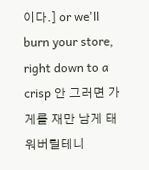이다.] or we'll burn your store, right down to a crisp 안 그러면 가게를 재만 남게 태워버릴테니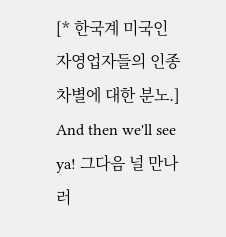[* 한국계 미국인 자영업자들의 인종차별에 대한 분노.] And then we'll see ya! 그다음 널 만나러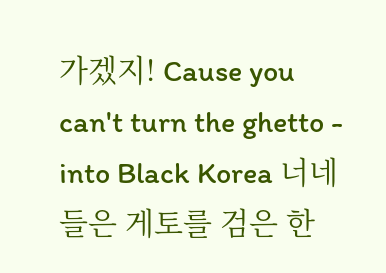가겠지! Cause you can't turn the ghetto - into Black Korea 너네들은 게토를 검은 한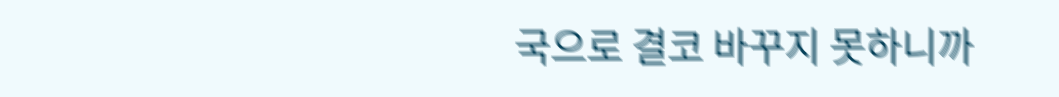국으로 결코 바꾸지 못하니까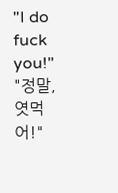"I do fuck you!" "정말, 엿먹어!"